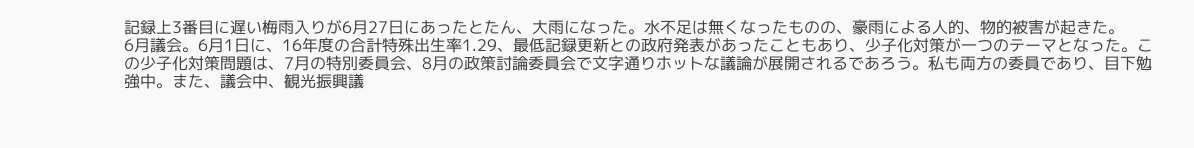記録上3番目に遅い梅雨入りが6月27日にあったとたん、大雨になった。水不足は無くなったものの、豪雨による人的、物的被害が起きた。
6月議会。6月1日に、16年度の合計特殊出生率1.29、最低記録更新との政府発表があったこともあり、少子化対策が一つのテーマとなった。この少子化対策問題は、7月の特別委員会、8月の政策討論委員会で文字通りホットな議論が展開されるであろう。私も両方の委員であり、目下勉強中。また、議会中、観光振興議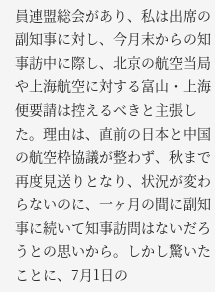員連盟総会があり、私は出席の副知事に対し、今月末からの知事訪中に際し、北京の航空当局や上海航空に対する富山・上海便要請は控えるべきと主張した。理由は、直前の日本と中国の航空枠協議が整わず、秋まで再度見送りとなり、状況が変わらないのに、一ヶ月の間に副知事に続いて知事訪問はないだろうとの思いから。しかし驚いたことに、7月1日の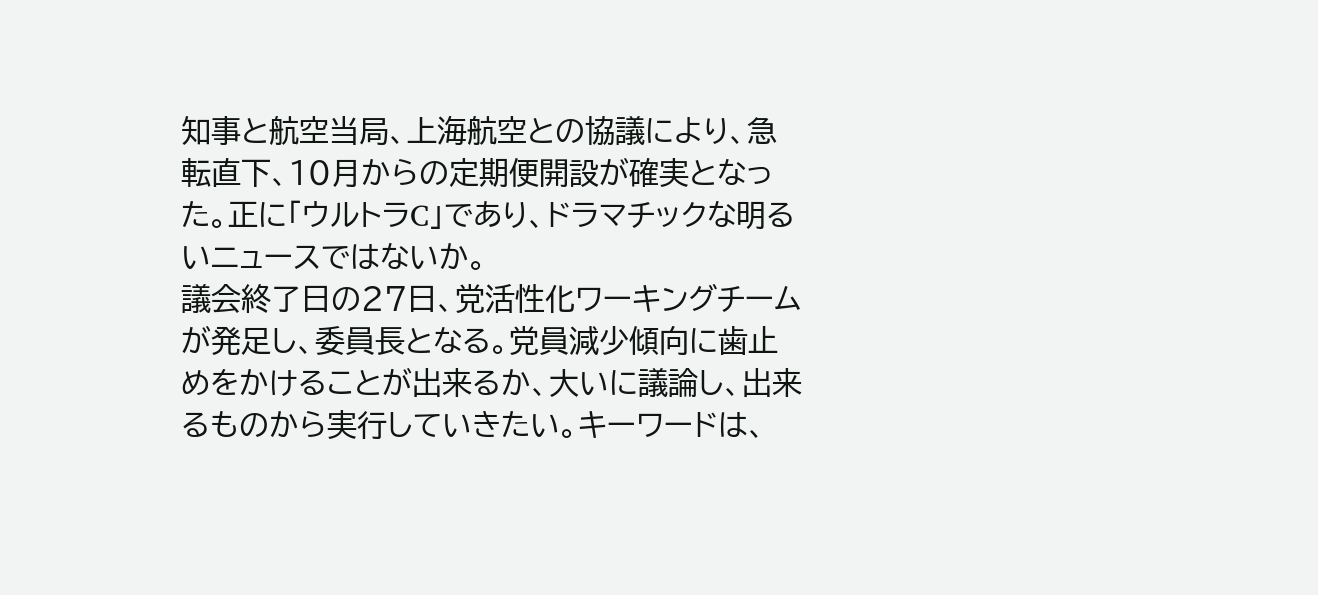知事と航空当局、上海航空との協議により、急転直下、10月からの定期便開設が確実となった。正に「ウルトラC」であり、ドラマチックな明るいニュースではないか。
議会終了日の27日、党活性化ワーキングチームが発足し、委員長となる。党員減少傾向に歯止めをかけることが出来るか、大いに議論し、出来るものから実行していきたい。キーワードは、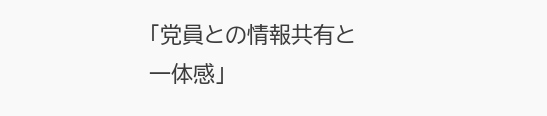「党員との情報共有と一体感」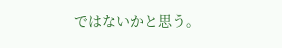ではないかと思う。